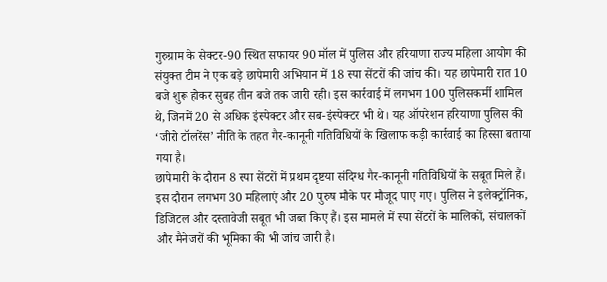गुरुग्राम के सेक्टर-90 स्थित सफायर 90 मॉल में पुलिस और हरियाणा राज्य महिला आयोग की संयुक्त टीम ने एक बड़े छापेमारी अभियान में 18 स्पा सेंटरों की जांच की। यह छापेमारी रात 10 बजे शुरू होकर सुबह तीन बजे तक जारी रही। इस कार्रवाई में लगभग 100 पुलिसकर्मी शामिल थे, जिनमें 20 से अधिक इंस्पेक्टर और सब-इंस्पेक्टर भी थे। यह ऑपरेशन हरियाणा पुलिस की ‘जीरो टॉलरेंस’ नीति के तहत गैर-कानूनी गतिविधियों के खिलाफ कड़ी कार्रवाई का हिस्सा बताया गया है।
छापेमारी के दौरान 8 स्पा सेंटरों में प्रथम दृष्टया संदिग्ध गैर-कानूनी गतिविधियों के सबूत मिले हैं। इस दौरान लगभग 30 महिलाएं और 20 पुरुष मौके पर मौजूद पाए गए। पुलिस ने इलेक्ट्रॉनिक, डिजिटल और दस्तावेजी सबूत भी जब्त किए हैं। इस मामले में स्पा सेंटरों के मालिकों, संचालकों और मैनेजरों की भूमिका की भी जांच जारी है।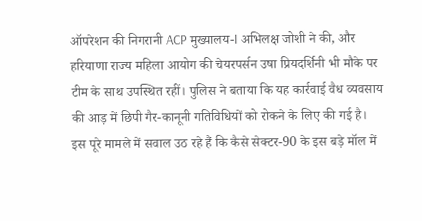ऑपरेशन की निगरानी ACP मुख्यालय-I अभिलक्ष जोशी ने की, और हरियाणा राज्य महिला आयोग की चेयरपर्सन उषा प्रियदर्शिनी भी मौके पर टीम के साथ उपस्थित रहीं। पुलिस ने बताया कि यह कार्रवाई वैध व्यवसाय की आड़ में छिपी गैर-कानूनी गतिविधियों को रोकने के लिए की गई है।
इस पूरे मामले में सवाल उठ रहे हैं कि कैसे सेक्टर-90 के इस बड़े मॉल में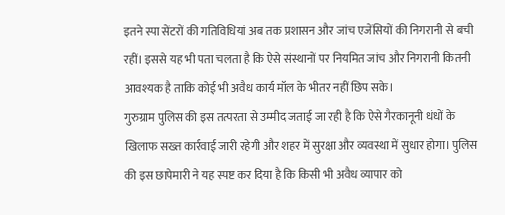इतने स्पा सेंटरों की गतिविधियां अब तक प्रशासन और जांच एजेंसियों की निगरानी से बची रहीं। इससे यह भी पता चलता है कि ऐसे संस्थानों पर नियमित जांच और निगरानी कितनी आवश्यक है ताकि कोई भी अवैध कार्य मॉल के भीतर नहीं छिप सके।
गुरुग्राम पुलिस की इस तत्परता से उम्मीद जताई जा रही है कि ऐसे गैरकानूनी धंधों के खिलाफ सख्त कार्रवाई जारी रहेगी और शहर में सुरक्षा और व्यवस्था में सुधार होगा। पुलिस की इस छापेमारी ने यह स्पष्ट कर दिया है कि किसी भी अवैध व्यापार को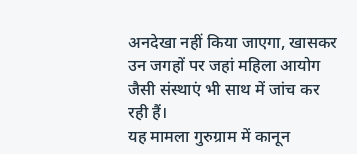अनदेखा नहीं किया जाएगा, खासकर उन जगहों पर जहां महिला आयोग जैसी संस्थाएं भी साथ में जांच कर रही हैं।
यह मामला गुरुग्राम में कानून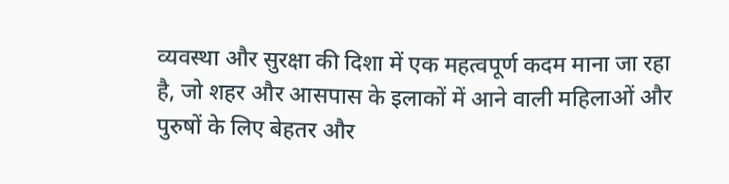व्यवस्था और सुरक्षा की दिशा में एक महत्वपूर्ण कदम माना जा रहा है, जो शहर और आसपास के इलाकों में आने वाली महिलाओं और पुरुषों के लिए बेहतर और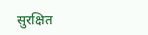सुरक्षित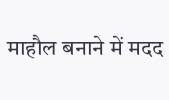माहौल बनाने में मदद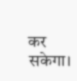कर सकेगा।